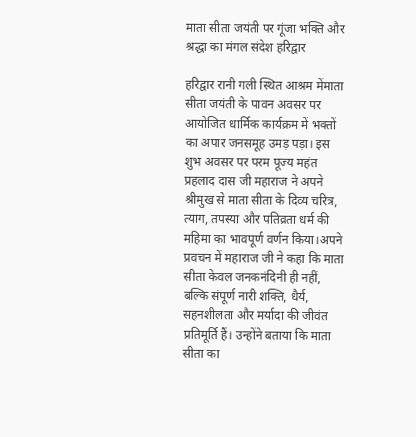माता सीता जयंती पर गूंजा भक्ति और श्रद्धा का मंगल संदेश हरिद्वार

हरिद्वार रानी गली स्थित आश्रम मेंमाता सीता जयंती के पावन अवसर पर आयोजित धार्मिक कार्यक्रम में भक्तों का अपार जनसमूह उमड़ पड़ा। इस शुभ अवसर पर परम पूज्य महंत प्रहलाद दास जी महाराज ने अपने श्रीमुख से माता सीता के दिव्य चरित्र, त्याग, तपस्या और पतिव्रता धर्म की महिमा का भावपूर्ण वर्णन किया।अपने प्रवचन में महाराज जी ने कहा कि माता सीता केवल जनकनंदिनी ही नहीं, बल्कि संपूर्ण नारी शक्ति, धैर्य, सहनशीलता और मर्यादा की जीवंत प्रतिमूर्ति हैं। उन्होंने बताया कि माता सीता का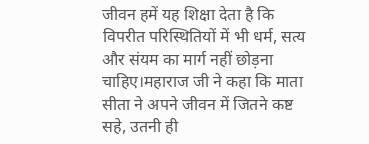जीवन हमें यह शिक्षा देता है कि विपरीत परिस्थितियों में भी धर्म, सत्य और संयम का मार्ग नहीं छोड़ना चाहिए।महाराज जी ने कहा कि माता सीता ने अपने जीवन में जितने कष्ट सहे, उतनी ही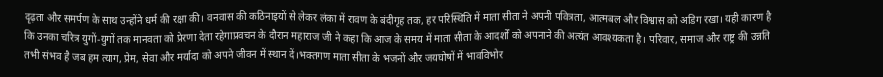दृढ़ता और समर्पण के साथ उन्होंने धर्म की रक्षा की। वनवास की कठिनाइयों से लेकर लंका में रावण के बंदीगृह तक, हर परिस्थिति में माता सीता ने अपनी पवित्रता, आत्मबल और विश्वास को अडिग रखा। यही कारण है कि उनका चरित्र युगों-युगों तक मानवता को प्रेरणा देता रहेगाप्रवचन के दौरान महाराज जी ने कहा कि आज के समय में माता सीता के आदर्शों को अपनाने की अत्यंत आवश्यकता है। परिवार, समाज और राष्ट्र की उन्नति तभी संभव है जब हम त्याग, प्रेम, सेवा और मर्यादा को अपने जीवन में स्थान दें।भक्तगण माता सीता के भजनों और जयघोषों में भावविभोर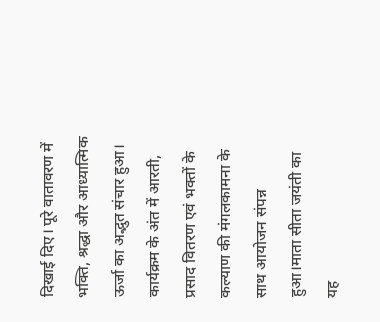दिखाई दिए। पूरे वातावरण में भक्ति, श्रद्धा और आध्यात्मिक ऊर्जा का अद्भुत संचार हुआ। कार्यक्रम के अंत में आरती, प्रसाद वितरण एवं भक्तों के कल्याण की मंगलकामना के साथ आयोजन संपन्न हुआ।माता सीता जयंती का यह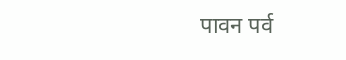पावन पर्व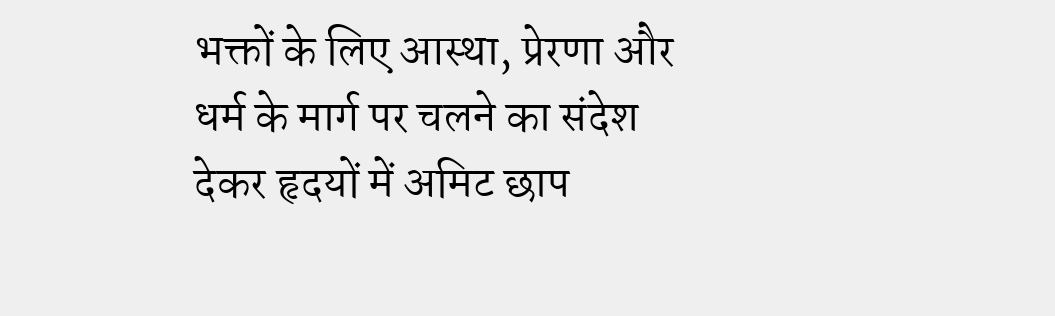भक्तों के लिए आस्था, प्रेरणा और धर्म के मार्ग पर चलने का संदेश देकर हृदयों में अमिट छाप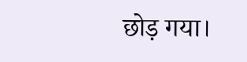छोड़ गया।